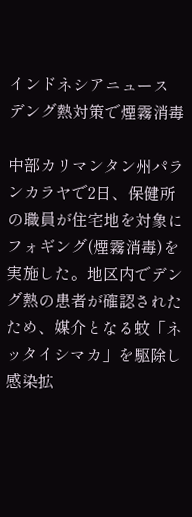インドネシアニュース デング熱対策で煙霧消毒

中部カリマンタン州パランカラヤで2日、保健所の職員が住宅地を対象にフォギング(煙霧消毒)を実施した。地区内でデング熱の患者が確認されたため、媒介となる蚊「ネッタイシマカ」を駆除し感染拡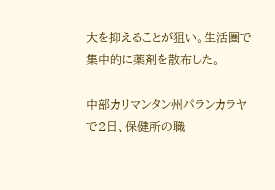大を抑えることが狙い。生活圏で集中的に薬剤を散布した。

中部カリマンタン州パランカラヤで2日、保健所の職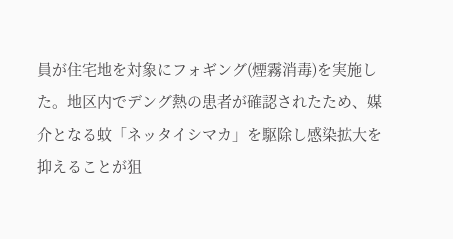員が住宅地を対象にフォギング(煙霧消毒)を実施した。地区内でデング熱の患者が確認されたため、媒介となる蚊「ネッタイシマカ」を駆除し感染拡大を抑えることが狙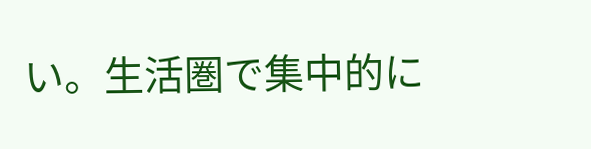い。生活圏で集中的に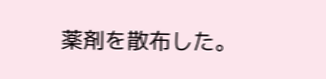薬剤を散布した。